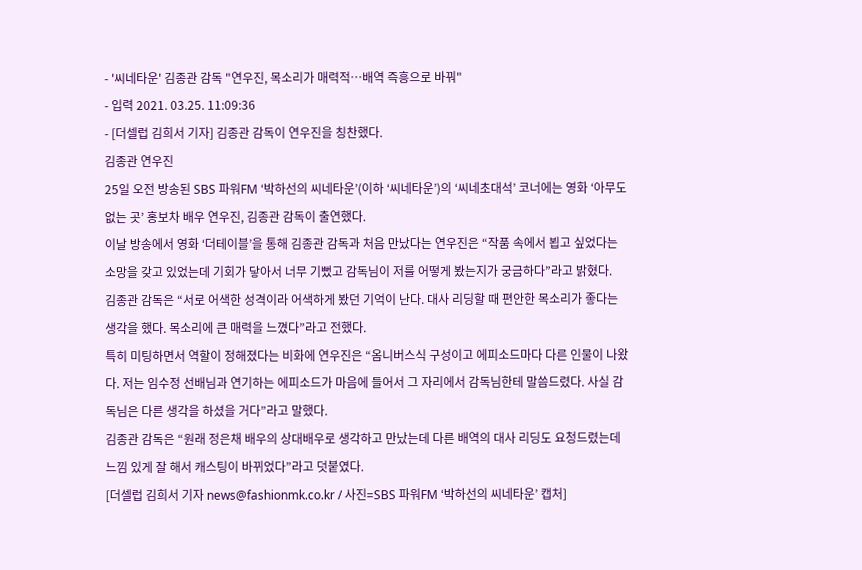- '씨네타운' 김종관 감독 "연우진, 목소리가 매력적…배역 즉흥으로 바꿔"
- 입력 2021. 03.25. 11:09:36
- [더셀럽 김희서 기자] 김종관 감독이 연우진을 칭찬했다.
김종관 연우진
25일 오전 방송된 SBS 파워FM ‘박하선의 씨네타운’(이하 ‘씨네타운’)의 ‘씨네초대석’ 코너에는 영화 ‘아무도 없는 곳’ 홍보차 배우 연우진, 김종관 감독이 출연했다.
이날 방송에서 영화 ‘더테이블’을 통해 김종관 감독과 처음 만났다는 연우진은 “작품 속에서 뵙고 싶었다는 소망을 갖고 있었는데 기회가 닿아서 너무 기뻤고 감독님이 저를 어떻게 봤는지가 궁금하다”라고 밝혔다.
김종관 감독은 “서로 어색한 성격이라 어색하게 봤던 기억이 난다. 대사 리딩할 때 편안한 목소리가 좋다는 생각을 했다. 목소리에 큰 매력을 느꼈다”라고 전했다.
특히 미팅하면서 역할이 정해졌다는 비화에 연우진은 “옴니버스식 구성이고 에피소드마다 다른 인물이 나왔다. 저는 임수정 선배님과 연기하는 에피소드가 마음에 들어서 그 자리에서 감독님한테 말씀드렸다. 사실 감독님은 다른 생각을 하셨을 거다”라고 말했다.
김종관 감독은 “원래 정은채 배우의 상대배우로 생각하고 만났는데 다른 배역의 대사 리딩도 요청드렸는데 느낌 있게 잘 해서 캐스팅이 바뀌었다”라고 덧붙였다.
[더셀럽 김희서 기자 news@fashionmk.co.kr / 사진=SBS 파워FM ‘박하선의 씨네타운’ 캡처]